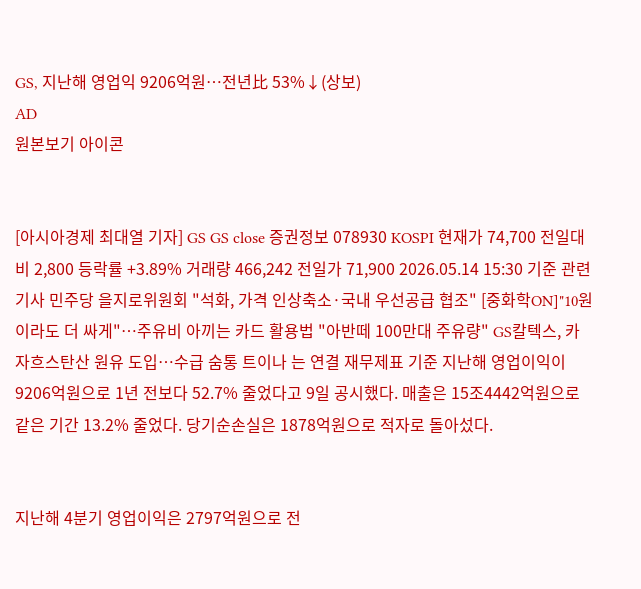GS, 지난해 영업익 9206억원…전년比 53%↓(상보)
AD
원본보기 아이콘


[아시아경제 최대열 기자] GS GS close 증권정보 078930 KOSPI 현재가 74,700 전일대비 2,800 등락률 +3.89% 거래량 466,242 전일가 71,900 2026.05.14 15:30 기준 관련기사 민주당 을지로위원회 "석화, 가격 인상축소·국내 우선공급 협조" [중화학ON]"10원이라도 더 싸게"…주유비 아끼는 카드 활용법 "아반떼 100만대 주유량" GS칼텍스, 카자흐스탄산 원유 도입…수급 숨통 트이나 는 연결 재무제표 기준 지난해 영업이익이 9206억원으로 1년 전보다 52.7% 줄었다고 9일 공시했다. 매출은 15조4442억원으로 같은 기간 13.2% 줄었다. 당기순손실은 1878억원으로 적자로 돌아섰다.


지난해 4분기 영업이익은 2797억원으로 전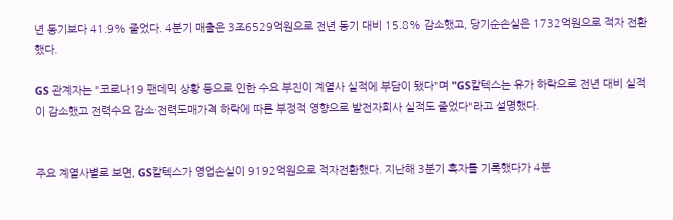년 동기보다 41.9% 줄었다. 4분기 매출은 3조6529억원으로 전년 동기 대비 15.8% 감소했고, 당기순손실은 1732억원으로 적자 전환했다.

GS 관계자는 "코로나19 팬데믹 상황 등으로 인한 수요 부진이 계열사 실적에 부담이 됐다"며 "GS칼텍스는 유가 하락으로 전년 대비 실적이 감소했고 전력수요 감소·전력도매가격 하락에 따른 부정적 영향으로 발전자회사 실적도 줄었다"라고 설명했다.


주요 계열사별로 보면, GS칼텍스가 영업손실이 9192억원으로 적자전환했다. 지난해 3분기 흑자를 기록했다가 4분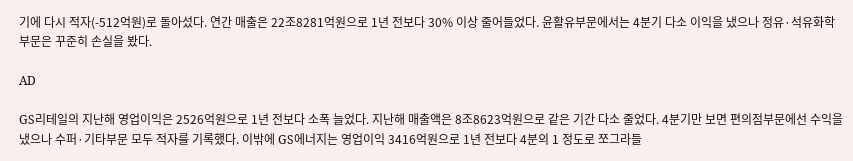기에 다시 적자(-512억원)로 돌아섰다. 연간 매출은 22조8281억원으로 1년 전보다 30% 이상 줄어들었다. 윤활유부문에서는 4분기 다소 이익을 냈으나 정유·석유화학부문은 꾸준히 손실을 봤다.

AD

GS리테일의 지난해 영업이익은 2526억원으로 1년 전보다 소폭 늘었다. 지난해 매출액은 8조8623억원으로 같은 기간 다소 줄었다. 4분기만 보면 편의점부문에선 수익을 냈으나 수퍼·기타부문 모두 적자를 기록했다. 이밖에 GS에너지는 영업이익 3416억원으로 1년 전보다 4분의 1 정도로 쪼그라들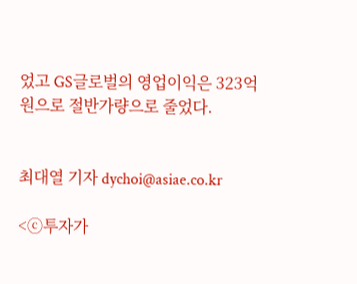었고 GS글로벌의 영업이익은 323억원으로 절반가량으로 줄었다.


최대열 기자 dychoi@asiae.co.kr

<ⓒ투자가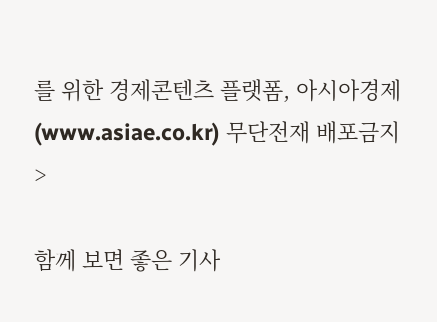를 위한 경제콘텐츠 플랫폼, 아시아경제(www.asiae.co.kr) 무단전재 배포금지>

함께 보면 좋은 기사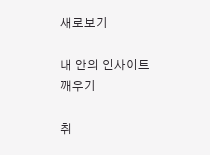새로보기

내 안의 인사이트 깨우기

취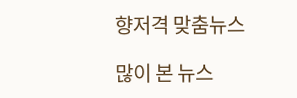향저격 맞춤뉴스

많이 본 뉴스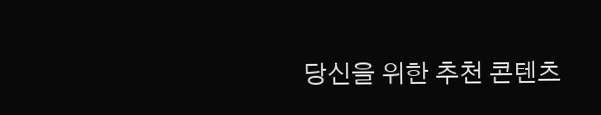당신을 위한 추천 콘텐츠